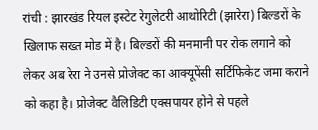रांची : झारखंड रियल इस्टेट रेगुलेटरी आथोरिटी (झारेरा) बिल्डरों के खिलाफ सख्त मोड में है। बिल्डरों की मनमानी पर रोक लगाने को लेकर अब रेरा ने उनसे प्रोजेक्ट का आक्यूपेंसी सर्टिफिकेट जमा कराने को कहा है। प्रोजेक्ट वैलिडिटी एक्सपायर होने से पहले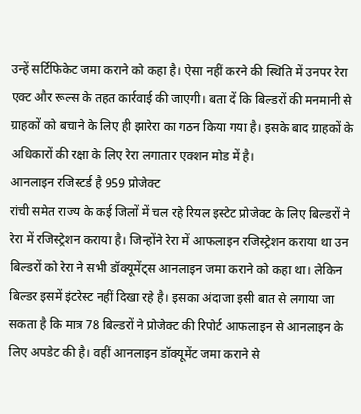उन्हें सर्टिफिकेट जमा कराने को कहा है। ऐसा नहीं करने की स्थिति में उनपर रेरा एक्ट और रूल्स के तहत कार्रवाई की जाएगी। बता दें कि बिल्डरों की मनमानी से ग्राहकों को बचाने के लिए ही झारेरा का गठन किया गया है। इसके बाद ग्राहकों के अधिकारों की रक्षा के लिए रेरा लगातार एक्शन मोड में है।
आनलाइन रजिस्टर्ड है 959 प्रोजेक्ट
रांची समेत राज्य के कई जिलों में चल रहे रियल इस्टेट प्रोजेक्ट के लिए बिल्डरों ने रेरा में रजिस्ट्रेशन कराया है। जिन्होंने रेरा में आफलाइन रजिस्ट्रेशन कराया था उन बिल्डरों को रेरा ने सभी डॉक्यूमेंट्स आनलाइन जमा कराने को कहा था। लेकिन बिल्डर इसमें इंटरेस्ट नहीं दिखा रहे है। इसका अंदाजा इसी बात से लगाया जा सकता है कि मात्र 78 बिल्डरों ने प्रोजेक्ट की रिपोर्ट आफलाइन से आनलाइन के लिए अपडेट की है। वहीं आनलाइन डॉक्यूमेंट जमा कराने से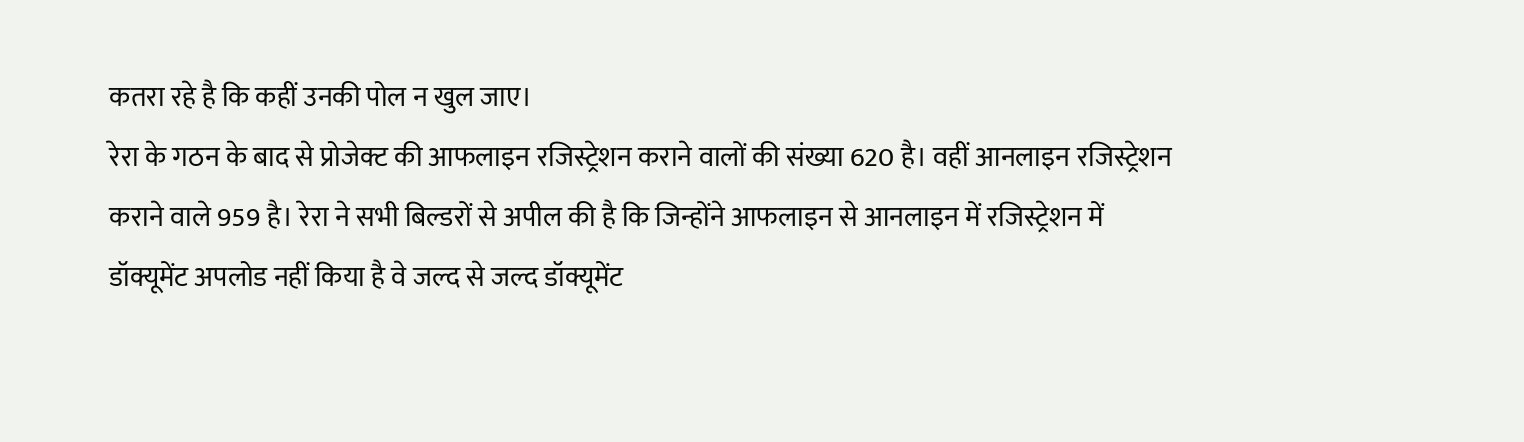कतरा रहे है कि कहीं उनकी पोल न खुल जाए।
रेरा के गठन के बाद से प्रोजेक्ट की आफलाइन रजिस्ट्रेशन कराने वालों की संख्या 620 है। वहीं आनलाइन रजिस्ट्रेशन कराने वाले 959 है। रेरा ने सभी बिल्डरों से अपील की है कि जिन्होंने आफलाइन से आनलाइन में रजिस्ट्रेशन में डॉक्यूमेंट अपलोड नहीं किया है वे जल्द से जल्द डॉक्यूमेंट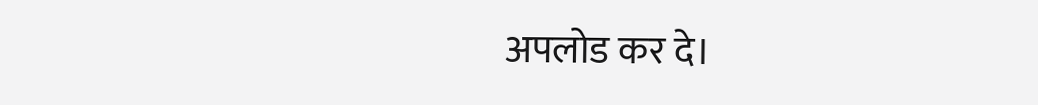अपलोड कर दे।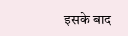इसके बाद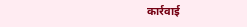कार्रवाई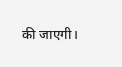की जाएगी।